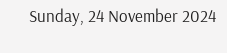Sunday, 24 November 2024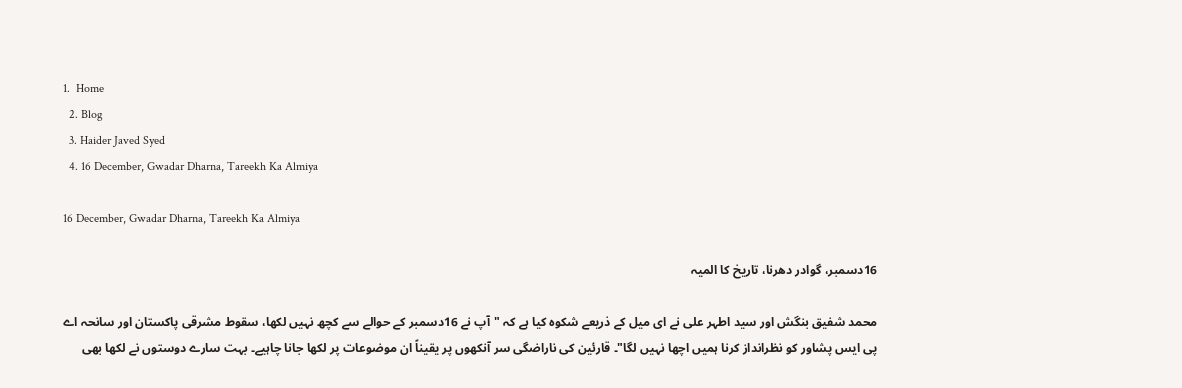1.  Home
  2. Blog
  3. Haider Javed Syed
  4. 16 December, Gwadar Dharna, Tareekh Ka Almiya

16 December, Gwadar Dharna, Tareekh Ka Almiya

16دسمبر، گوادر دھرنا، تاریخ کا المیہ

محمد شفیق بنگش اور سید اطہر علی نے ای میل کے ذریعے شکوہ کیا ہے کہ "آپ نے 16دسمبر کے حوالے سے کچھ نہیں لکھا، سقوط مشرقی پاکستان اور سانحہ اے پی ایس پشاور کو نظرانداز کرنا ہمیں اچھا نہیں لگا"۔ قارئین کی ناراضگی سر آنکھوں پر یقیناً ان موضوعات پر لکھا جانا چاہیے۔ بہت سارے دوستوں نے لکھا بھی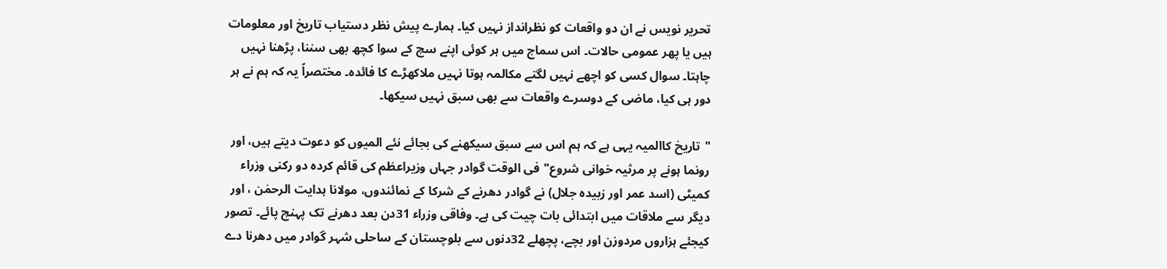تحریر نویس نے ان دو واقعات کو نظرانداز نہیں کیا۔ ہمارے پیش نظر دستیاب تاریخ اور معلومات ہیں یا پھر عمومی حالات۔ اس سماج میں ہر کوئی اپنے سچ کے سوا کچھ بھی سننا، پڑھنا نہیں چاہتا۔ سوال کسی کو اچھے نہیں لگتے مکالمہ ہوتا نہیں ملاکھڑے کا فائدہ۔ مختصراً یہ کہ ہم نے ہر دور ہی کیا، ماضی کے دوسرے واقعات سے بھی سبق نہیں سیکھا۔

"تاریخ کاالمیہ یہی ہے کہ ہم اس سے سبق سیکھنے کی بجائے نئے المیوں کو دعوت دیتے ہیں، اور رونما ہونے پر مرثیہ خوانی شروع"فی الوقت گوادر جہاں وزیراعظم کی قائم کردہ دو رکنی وزراء کمیٹی (اسد عمر اور زبیدہ جلال) نے گوادر دھرنے کے شرکا کے نمائندوں، مولانا ہدایت الرحمٰن ، اور دیگر سے ملاقات میں ابتدائی بات چیت کی ہے۔ وفاقی وزراء 31دن بعد دھرنے تک پہنچ پائے۔ تصور کیجئے ہزاروں مردوزن اور بچے، پچھلے 32دنوں سے بلوچستان کے ساحلی شہر گوادر میں دھرنا دے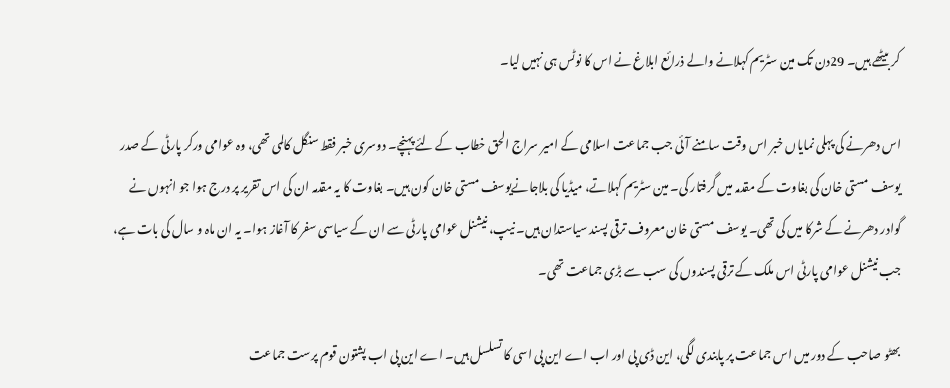کر بیٹھے ہیں۔ 29دن تک مین سٹریم کہلانے والے ذرائع ابلاغ نے اس کا نوٹس ہی نہیں لیا۔

اس دھرنے کی پہلی نمایاں خبر اس وقت سامنے آئی جب جماعت اسلامی کے امیر سراج الحق خطاب کے لئے پہنچے۔ دوسری خبر فقط سنگل کالمی تھی، وہ عوامی ورکر پارٹی کے صدر یوسف مستی خان کی بغاوت کے مقدمہ میں گرفتار کی۔ مین سٹریم کہلاتے، میڈیا کی بلاجانےیوسف مستی خان کون ہیں۔ بغاوت کا یہ مقدمہ ان کی اس تقریر پر درج ہوا جو انہوں نے گوادر دھرنے کے شرکا میں کی تھی۔ یوسف مستی خان معروف ترقی پسند سیاستدان ہیں۔ نیپ، نیشنل عوامی پارٹی سے ان کے سیاسی سفر کا آغاز ہوا۔ یہ ان ماہ و سال کی بات ہے، جب نیشنل عوامی پارٹی اس ملک کے ترقی پسندوں کی سب سے بڑی جماعت تھی۔

بھٹو صاحب کے دور میں اس جماعت پر پابندی لگی، این ڈی پی اور اب اے این پی اسی کا تسلسل ہیں۔ اے این پی اب پشتون قوم پرست جماعت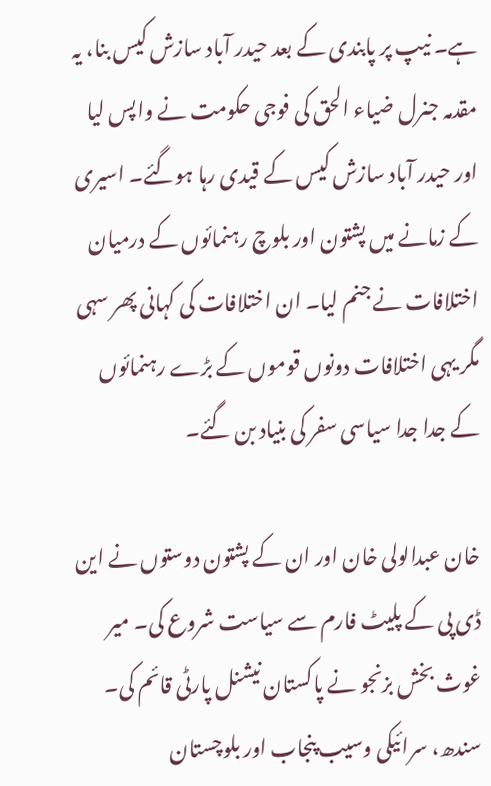ہے۔ نیپ پر پابندی کے بعد حیدر آباد سازش کیس بنا، یہ مقدمہ جنرل ضیاء الحق کی فوجی حکومت نے واپس لیا اور حیدر آباد سازش کیس کے قیدی رہا ہوگئے۔ اسیری کے زمانے میں پشتون اور بلوچ رہنمائوں کے درمیان اختلافات نے جنم لیا۔ ان اختلافات کی کہانی پھر سہی مگر یہی اختلافات دونوں قوموں کے بڑے رہنمائوں کے جدا جدا سیاسی سفر کی بنیاد بن گئے۔

خان عبدالولی خان اور ان کے پشتون دوستوں نے این ڈی پی کے پلیٹ فارم سے سیاست شروع کی۔ میر غوث بخش بزنجو نے پاکستان نیشنل پارٹی قائم کی۔ سندھ، سرائیکی وسیب پنجاب اور بلوچستان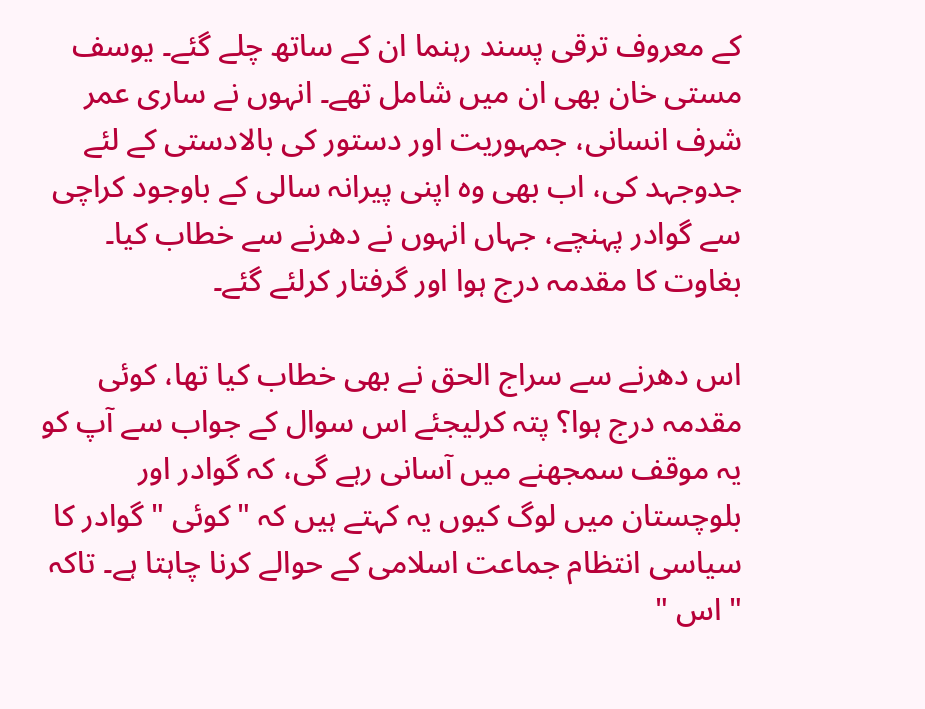کے معروف ترقی پسند رہنما ان کے ساتھ چلے گئے۔ یوسف مستی خان بھی ان میں شامل تھے۔ انہوں نے ساری عمر شرف انسانی، جمہوریت اور دستور کی بالادستی کے لئے جدوجہد کی، اب بھی وہ اپنی پیرانہ سالی کے باوجود کراچی سے گوادر پہنچے، جہاں انہوں نے دھرنے سے خطاب کیا۔ بغاوت کا مقدمہ درج ہوا اور گرفتار کرلئے گئے۔

اس دھرنے سے سراج الحق نے بھی خطاب کیا تھا، کوئی مقدمہ درج ہوا؟ پتہ کرلیجئے اس سوال کے جواب سے آپ کو یہ موقف سمجھنے میں آسانی رہے گی، کہ گوادر اور بلوچستان میں لوگ کیوں یہ کہتے ہیں کہ "کوئی " گوادر کا سیاسی انتظام جماعت اسلامی کے حوالے کرنا چاہتا ہے۔ تاکہ " اس "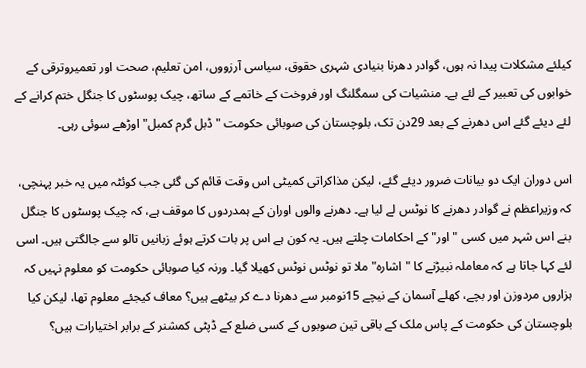کیلئے مشکلات پیدا نہ ہوں، گوادر دھرنا بنیادی شہری حقوق، سیاسی آرزووں، امن تعلیم، صحت اور تعمیروترقی کے خوابوں کی تعبیر کے لئے ہے۔ منشیات کی سمگلنگ اور فروخت کے خاتمے کے ساتھ، چیک پوسٹوں کا جنگل ختم کرانے کے لئے دیئے گئے اس دھرنے کے بعد 29دن تک، بلوچستان کی صوبائی حکومت " ڈبل گرم کمبل" اوڑھے سوئی رہی۔

اس دوران ایک دو بیانات ضرور دیئے گئے، لیکن مذاکراتی کمیٹی اس وقت قائم کی گئی جب کوئٹہ میں یہ خبر پہنچی، کہ وزیراعظم نے گوادر دھرنے کا نوٹس لے لیا ہے۔ دھرنے والوں اوران کے ہمدردوں کا موقف ہے، کہ چیک پوسٹوں کا جنگل بنے اس شہر میں کسی "اور" کے احکامات چلتے ہیں۔ یہ کون ہے اس پر بات کرتے ہوئے زبانیں تالو سے جالگتی ہیں۔ اسی لئے کہا جاتا ہے کہ معاملہ نبیڑنے کا "اشارہ" ملا تو نوٹس نوٹس کھیلا گیا۔ ورنہ کیا صوبائی حکومت کو معلوم نہیں کہ ہزاروں مردوزن اور بچے، کھلے آسمان کے نیچے 15نومبر سے دھرنا دے کر بیٹھے ہیں؟ معاف کیجئے معلوم تھا، لیکن کیا بلوچستان کی حکومت کے پاس ملک کے باقی تین صوبوں کے کسی ضلع کے ڈپٹی کمشنر کے برابر اختیارات ہیں؟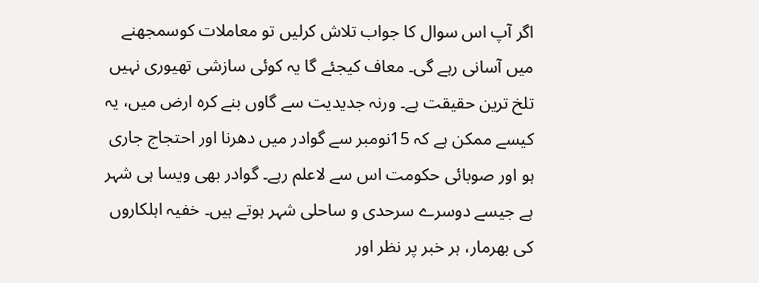اگر آپ اس سوال کا جواب تلاش کرلیں تو معاملات کوسمجھنے میں آسانی رہے گی۔ معاف کیجئے گا یہ کوئی سازشی تھیوری نہیں تلخ ترین حقیقت ہے۔ ورنہ جدیدیت سے گاوں بنے کرہ ارض میں، یہ کیسے ممکن ہے کہ 15نومبر سے گوادر میں دھرنا اور احتجاج جاری ہو اور صوبائی حکومت اس سے لاعلم رہے۔ گوادر بھی ویسا ہی شہر ہے جیسے دوسرے سرحدی و ساحلی شہر ہوتے ہیں۔ خفیہ اہلکاروں کی بھرمار، ہر خبر پر نظر اور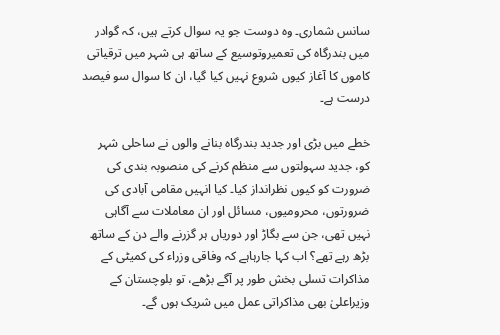سانس شماری۔ وہ دوست جو یہ سوال کرتے ہیں، کہ گوادر میں بندرگاہ کی تعمیروتوسیع کے ساتھ ہی شہر میں ترقیاتی کاموں کا آغاز کیوں شروع نہیں کیا گیا، ان کا سوال سو فیصد درست ہے۔

خطے میں بڑی اور جدید بندرگاہ بنانے والوں نے ساحلی شہر کو، جدید سہولتوں سے منظم کرنے کی منصوبہ بندی کی ضرورت کو کیوں نظرانداز کیا۔ کیا انہیں مقامی آبادی کی ضرورتوں، محرومیوں، مسائل اور ان معاملات سے آگاہی نہیں تھی، جن سے بگاڑ اور دوریاں ہر گزرنے والے دن کے ساتھ بڑھ رہے تھے؟ اب کہا جارہاہے کہ وفاقی وزراء کی کمیٹی کے مذاکرات تسلی بخش طور پر آگے بڑھے، تو بلوچستان کے وزیراعلیٰ بھی مذاکراتی عمل میں شریک ہوں گے۔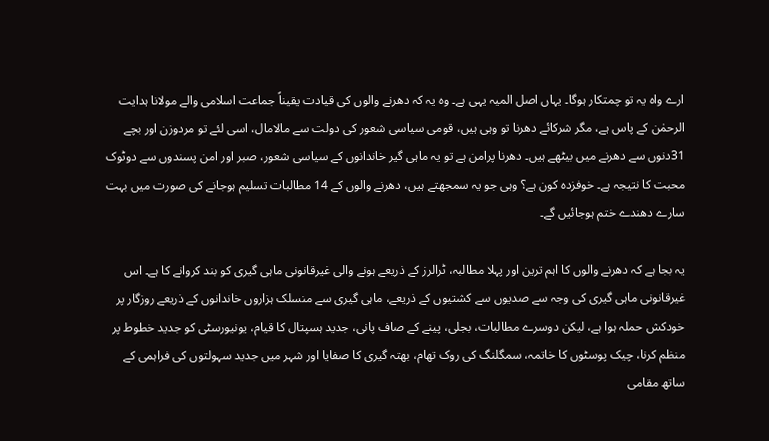ارے واہ یہ تو چمتکار ہوگا۔ یہاں اصل المیہ یہی ہے۔ وہ یہ کہ دھرنے والوں کی قیادت یقیناً جماعت اسلامی والے مولانا ہدایت الرحمٰن کے پاس ہے، مگر شرکائے دھرنا تو وہی ہیں، قومی سیاسی شعور کی دولت سے مالامال، اسی لئے تو مردوزن اور بچے 31دنوں سے دھرنے میں بیٹھے ہیں۔ دھرنا پرامن ہے تو یہ ماہی گیر خاندانوں کے سیاسی شعور، صبر اور امن پسندوں سے دوٹوک محبت کا نتیجہ ہے۔ خوفزدہ کون ہے؟ وہی جو یہ سمجھتے ہیں، دھرنے والوں کے 14 مطالبات تسلیم ہوجانے کی صورت میں بہت سارے دھندے ختم ہوجائیں گے۔

یہ بجا ہے کہ دھرنے والوں کا اہم ترین اور پہلا مطالبہ، ٹرالرز کے ذریعے ہونے والی غیرقانونی ماہی گیری کو بند کروانے کا ہے۔ اس غیرقانونی ماہی گیری کی وجہ سے صدیوں سے کشتیوں کے ذریعے، ماہی گیری سے منسلک ہزاروں خاندانوں کے ذریعے روزگار پر خودکش حملہ ہوا ہے، لیکن دوسرے مطالبات، بجلی، پینے کے صاف پانی، جدید ہسپتال کا قیام، یونیورسٹی کو جدید خطوط پر منظم کرنا، چیک پوسٹوں کا خاتمہ، سمگلنگ کی روک تھام، بھتہ گیری کا صفایا اور شہر میں جدید سہولتوں کی فراہمی کے ساتھ مقامی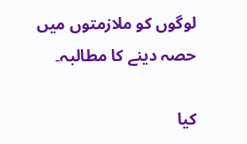لوگوں کو ملازمتوں میں حصہ دینے کا مطالبہ۔

کیا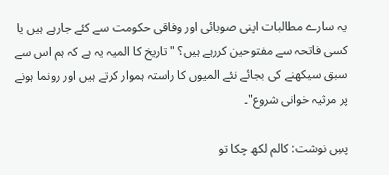یہ سارے مطالبات اپنی صوبائی اور وفاقی حکومت سے کئے جارہے ہیں یا کسی فاتحہ سے مفتوحین کررہے ہیں؟ "تاریخ کا المیہ یہ ہے کہ ہم اس سے سبق سیکھنے کی بجائے نئے المیوں کا راستہ ہموار کرتے ہیں اور رونما ہونے پر مرثیہ خوانی شروع"۔

پسِ نوشت: کالم لکھ چکا تو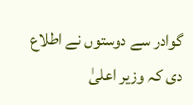گوادر سے دوستوں نے اطلاع دی کہ وزیر اعلیٰ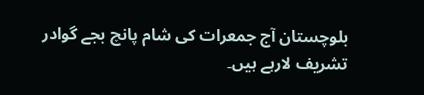بلوچستان آج جمعرات کی شام پانچ بجے گوادر تشریف لارہے ہیں۔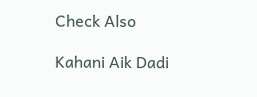Check Also

Kahani Aik Dadi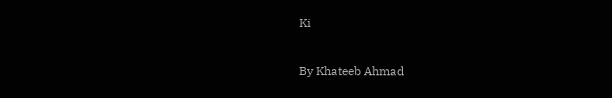Ki

By Khateeb Ahmad